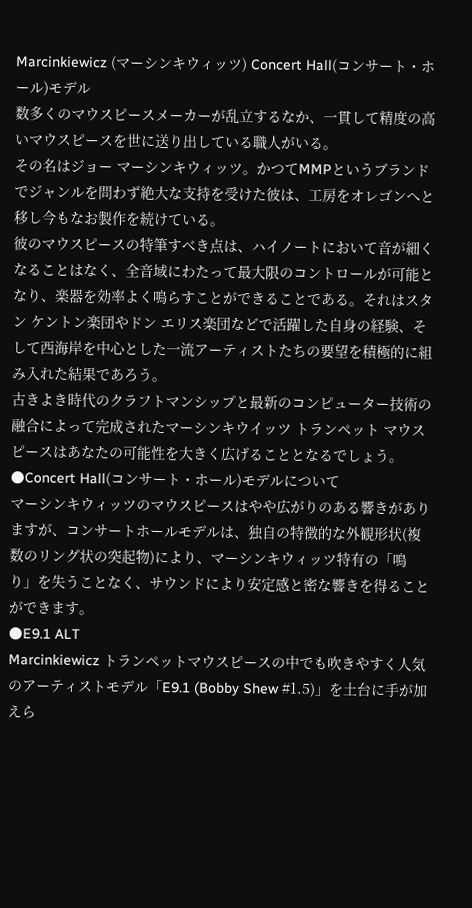Marcinkiewicz (マーシンキウィッツ) Concert Hall(コンサート・ホール)モデル
数多くのマウスピースメーカーが乱立するなか、一貫して精度の高いマウスピースを世に送り出している職人がいる。
その名はジョー マーシンキウィッツ。かつてMMPというブランドでジャンルを問わず絶大な支持を受けた彼は、工房をオレゴンへと移し今もなお製作を続けている。
彼のマウスピースの特筆すべき点は、ハイノートにおいて音が細くなることはなく、全音域にわたって最大限のコントロールが可能となり、楽器を効率よく鳴らすことができることである。それはスタン ケントン楽団やドン エリス楽団などで活躍した自身の経験、そして西海岸を中心とした一流アーティストたちの要望を積極的に組み入れた結果であろう。
古きよき時代のクラフトマンシップと最新のコンピューター技術の融合によって完成されたマーシンキウイッツ トランペット マウスピースはあなたの可能性を大きく広げることとなるでしょう。
●Concert Hall(コンサート・ホール)モデルについて
マーシンキウィッツのマウスピースはやや広がりのある響きがありますが、コンサートホールモデルは、独自の特徴的な外観形状(複数のリング状の突起物)により、マーシンキウィッツ特有の「鳴り」を失うことなく、サウンドにより安定感と密な響きを得ることができます。
●E9.1 ALT
Marcinkiewicz トランペットマウスピースの中でも吹きやすく人気のアーティストモデル「E9.1 (Bobby Shew #1.5)」を土台に手が加えら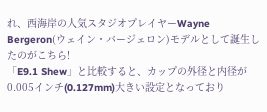れ、西海岸の人気スタジオプレイヤーWayne Bergeron(ウェイン・バージェロン)モデルとして誕生したのがこちら!
「E9.1 Shew」と比較すると、カップの外径と内径が0.005インチ(0.127mm)大きい設定となっており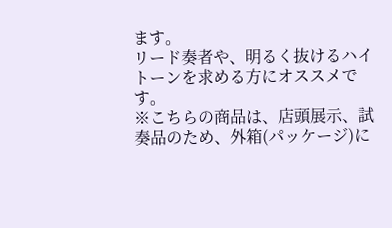ます。
リード奏者や、明るく抜けるハイトーンを求める方にオススメです。
※こちらの商品は、店頭展示、試奏品のため、外箱(パッケージ)に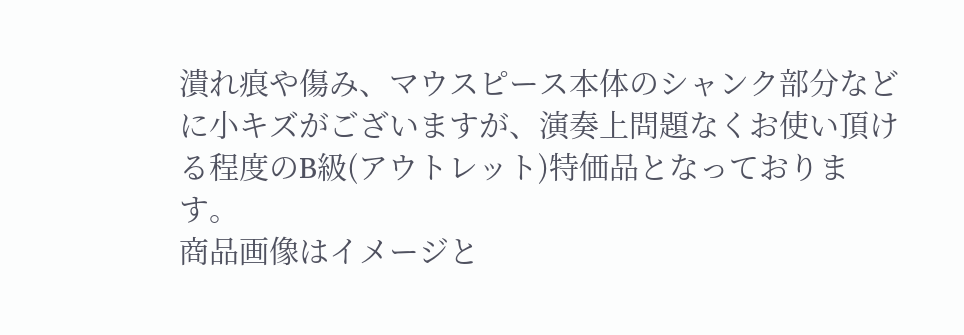潰れ痕や傷み、マウスピース本体のシャンク部分などに小キズがございますが、演奏上問題なくお使い頂ける程度のB級(アウトレット)特価品となっております。
商品画像はイメージと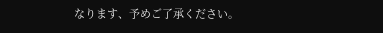なります、予めご了承ください。